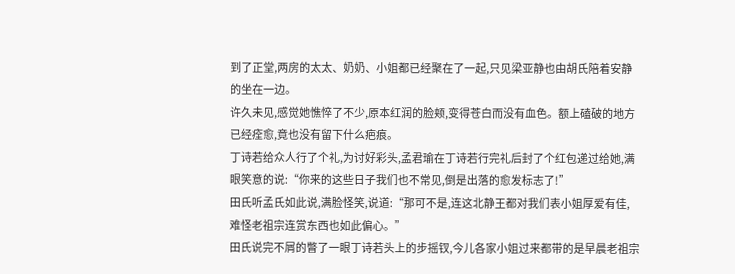到了正堂,两房的太太、奶奶、小姐都已经聚在了一起,只见梁亚静也由胡氏陪着安静的坐在一边。
许久未见,感觉她憔悴了不少,原本红润的脸颊,变得苍白而没有血色。额上磕破的地方已经痊愈,竟也没有留下什么疤痕。
丁诗若给众人行了个礼,为讨好彩头,孟君瑜在丁诗若行完礼后封了个红包递过给她,满眼笑意的说:“你来的这些日子我们也不常见,倒是出落的愈发标志了!”
田氏听孟氏如此说,满脸怪笑,说道:“那可不是,连这北静王都对我们表小姐厚爱有佳,难怪老祖宗连赏东西也如此偏心。”
田氏说完不屑的瞥了一眼丁诗若头上的步摇钗,今儿各家小姐过来都带的是早晨老祖宗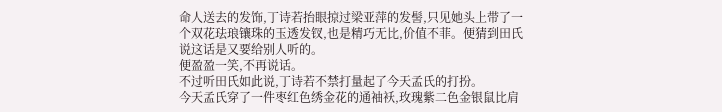命人送去的发饰,丁诗若抬眼掠过梁亚萍的发髻,只见她头上带了一个双花珐琅镶珠的玉透发钗,也是精巧无比,价值不菲。便猜到田氏说这话是又要给别人听的。
便盈盈一笑,不再说话。
不过听田氏如此说,丁诗若不禁打量起了今天孟氏的打扮。
今天孟氏穿了一件枣红色绣金花的通袖袄,玫瑰紫二色金银鼠比肩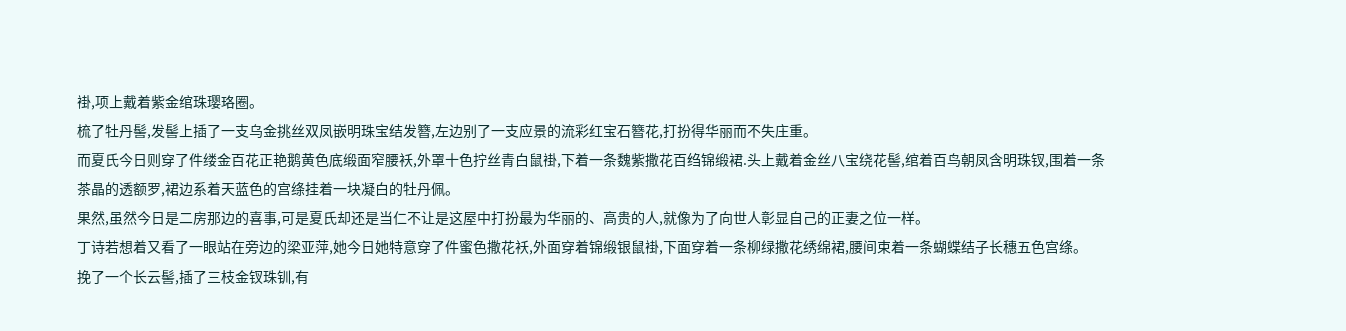褂,项上戴着紫金绾珠璎珞圈。
梳了牡丹髻,发髻上插了一支乌金挑丝双凤嵌明珠宝结发簪,左边别了一支应景的流彩红宝石簪花,打扮得华丽而不失庄重。
而夏氏今日则穿了件缕金百花正艳鹅黄色底缎面窄腰袄,外罩十色拧丝青白鼠褂,下着一条魏紫撒花百绉锦缎裙.头上戴着金丝八宝绕花髻,绾着百鸟朝凤含明珠钗,围着一条茶晶的透额罗,裙边系着天蓝色的宫绦挂着一块凝白的牡丹佩。
果然,虽然今日是二房那边的喜事,可是夏氏却还是当仁不让是这屋中打扮最为华丽的、高贵的人,就像为了向世人彰显自己的正妻之位一样。
丁诗若想着又看了一眼站在旁边的梁亚萍,她今日她特意穿了件蜜色撒花袄,外面穿着锦缎银鼠褂,下面穿着一条柳绿撒花绣绵裙,腰间束着一条蝴蝶结子长穗五色宫绦。
挽了一个长云髻,插了三枝金钗珠钏,有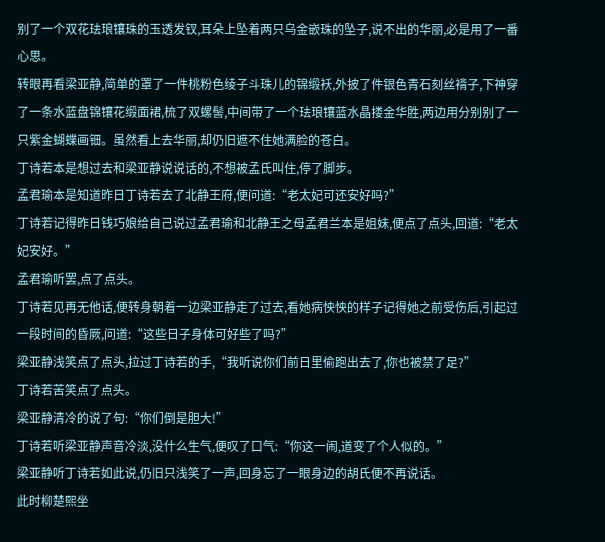别了一个双花珐琅镶珠的玉透发钗,耳朵上坠着两只乌金嵌珠的坠子,说不出的华丽,必是用了一番心思。
转眼再看梁亚静,简单的罩了一件桃粉色绫子斗珠儿的锦缎袄,外披了件银色青石刻丝褙子,下神穿了一条水蓝盘锦镶花缎面裙,梳了双螺髻,中间带了一个珐琅镶蓝水晶搂金华胜,两边用分别别了一只紫金蝴蝶画钿。虽然看上去华丽,却仍旧遮不住她满脸的苍白。
丁诗若本是想过去和梁亚静说说话的,不想被孟氏叫住,停了脚步。
孟君瑜本是知道昨日丁诗若去了北静王府,便问道:“老太妃可还安好吗?”
丁诗若记得昨日钱巧娘给自己说过孟君瑜和北静王之母孟君兰本是姐妹,便点了点头,回道:“老太妃安好。”
孟君瑜听罢,点了点头。
丁诗若见再无他话,便转身朝着一边梁亚静走了过去,看她病怏怏的样子记得她之前受伤后,引起过一段时间的昏厥,问道:“这些日子身体可好些了吗?”
梁亚静浅笑点了点头,拉过丁诗若的手,“我听说你们前日里偷跑出去了,你也被禁了足?”
丁诗若苦笑点了点头。
梁亚静清冷的说了句:“你们倒是胆大!”
丁诗若听梁亚静声音冷淡,没什么生气,便叹了口气:“你这一闹,道变了个人似的。”
梁亚静听丁诗若如此说,仍旧只浅笑了一声,回身忘了一眼身边的胡氏便不再说话。
此时柳楚熙坐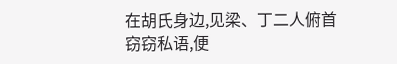在胡氏身边,见梁、丁二人俯首窃窃私语,便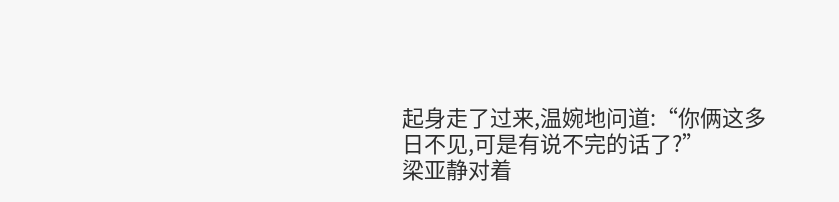起身走了过来,温婉地问道:“你俩这多日不见,可是有说不完的话了?”
梁亚静对着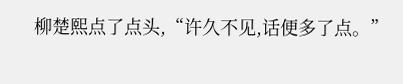柳楚熙点了点头,“许久不见,话便多了点。”